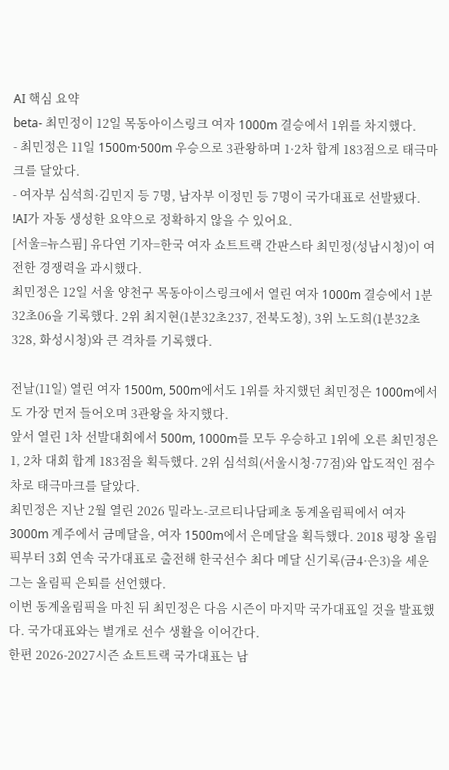AI 핵심 요약
beta- 최민정이 12일 목동아이스링크 여자 1000m 결승에서 1위를 차지했다.
- 최민정은 11일 1500m·500m 우승으로 3관왕하며 1·2차 합계 183점으로 태극마크를 달았다.
- 여자부 심석희·김민지 등 7명, 남자부 이정민 등 7명이 국가대표로 선발됐다.
!AI가 자동 생성한 요약으로 정확하지 않을 수 있어요.
[서울=뉴스핌] 유다연 기자=한국 여자 쇼트트랙 간판스타 최민정(성남시청)이 여전한 경쟁력을 과시했다.
최민정은 12일 서울 양천구 목동아이스링크에서 열린 여자 1000m 결승에서 1분32초06을 기록했다. 2위 최지현(1분32초237, 전북도청), 3위 노도희(1분32초328, 화성시청)와 큰 격차를 기록했다.

전날(11일) 열린 여자 1500m, 500m에서도 1위를 차지했던 최민정은 1000m에서도 가장 먼저 들어오며 3관왕을 차지했다.
앞서 열린 1차 선발대회에서 500m, 1000m를 모두 우승하고 1위에 오른 최민정은 1, 2차 대회 합계 183점을 획득했다. 2위 심석희(서울시청·77점)와 압도적인 점수 차로 태극마크를 달았다.
최민정은 지난 2월 열린 2026 밀라노-코르티나담페초 동계올림픽에서 여자 3000m 계주에서 금메달을, 여자 1500m에서 은메달을 획득했다. 2018 평창 올림픽부터 3회 연속 국가대표로 출전해 한국선수 최다 메달 신기록(금4·은3)을 세운 그는 올림픽 은퇴를 선언했다.
이번 동계올림픽을 마친 뒤 최민정은 다음 시즌이 마지막 국가대표일 것을 발표했다. 국가대표와는 별개로 선수 생활을 이어간다.
한편 2026-2027시즌 쇼트트랙 국가대표는 남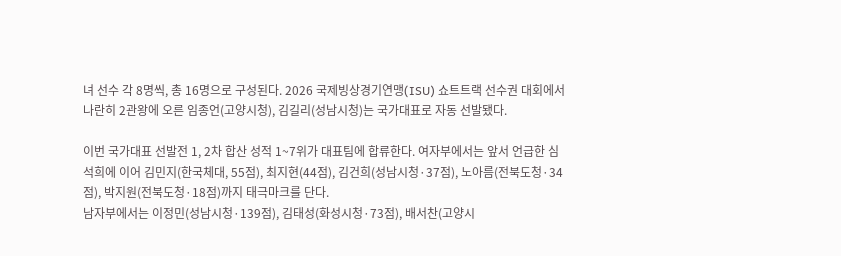녀 선수 각 8명씩, 총 16명으로 구성된다. 2026 국제빙상경기연맹(ISU) 쇼트트랙 선수권 대회에서 나란히 2관왕에 오른 임종언(고양시청), 김길리(성남시청)는 국가대표로 자동 선발됐다.

이번 국가대표 선발전 1, 2차 합산 성적 1~7위가 대표팀에 합류한다. 여자부에서는 앞서 언급한 심석희에 이어 김민지(한국체대, 55점), 최지현(44점), 김건희(성남시청·37점), 노아름(전북도청·34점), 박지원(전북도청·18점)까지 태극마크를 단다.
남자부에서는 이정민(성남시청·139점), 김태성(화성시청·73점), 배서찬(고양시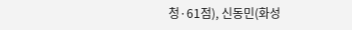청·61점), 신동민(화성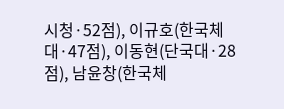시청·52점), 이규호(한국체대·47점), 이동현(단국대·28점), 남윤창(한국체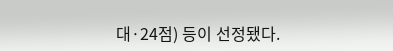대·24점) 등이 선정됐다.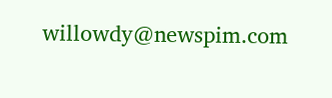willowdy@newspim.com